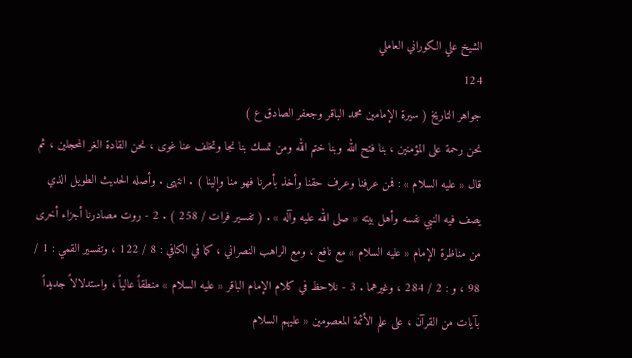الشيخ علي الكوراني العاملي
124
جواهر التاريخ ( سيرة الإمامين محمد الباقر وجعفر الصادق ع )
نحن رحمة على المؤمنين ، بنا فتح الله وبنا ختم الله ومن تمسك بنا نجا وتخلف عنا غوى ، نحن القادة الغر المحجلين ، ثم قال « عليه السلام » : فمن عرفنا وعرف حقنا وأخذ بأمرنا فهو منا وإلينا ) . انتهى . وأصله الحديث الطويل الذي يصف فيه النبي نفسه وأهل بيته « صلى الله عليه وآله » . ( تفسير فرات / 258 ) . 2 - روت مصادرنا أجزاء أخرى من مناظرة الإمام « عليه السلام » مع نافع ، ومع الراهب النصراني ، كما في الكافي : 8 / 122 ، وتفسير القمي : 1 / 98 ، و : 2 / 284 ، وغيرهما . 3 - نلاحظ في كلام الإمام الباقر « عليه السلام » منطقاً عالياً ، واستدلالاً جديداً بآيات من القرآن ، على علم الأئمة المعصومين « عليهم السلام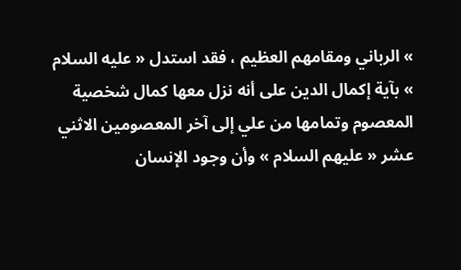» الرباني ومقامهم العظيم ، فقد استدل « عليه السلام » بآية إكمال الدين على أنه نزل معها كمال شخصية المعصوم وتمامها من علي إلى آخر المعصومين الاثني عشر « عليهم السلام » وأن وجود الإنسان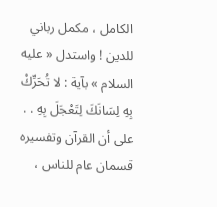الكامل ، مكمل رباني للدين ! واستدل « عليه السلام » بآية : لا تُحَرِّكْ بِهِ لِسَانَكَ لِتَعْجَلَ بِهِ . . على أن القرآن وتفسيره قسمان عام للناس ،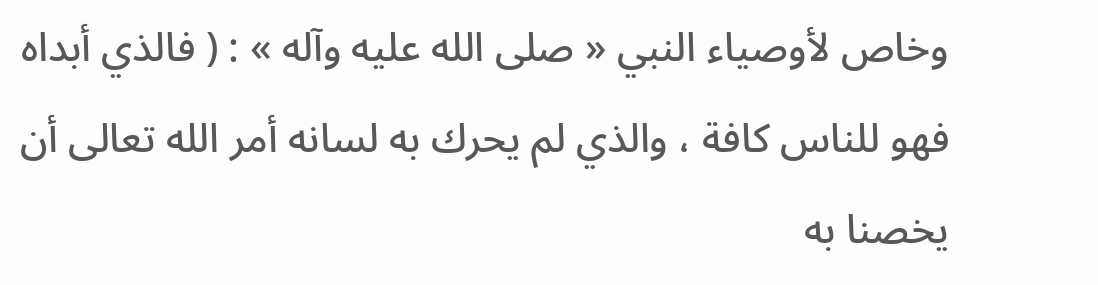وخاص لأوصياء النبي « صلى الله عليه وآله » : ( فالذي أبداه فهو للناس كافة ، والذي لم يحرك به لسانه أمر الله تعالى أن يخصنا به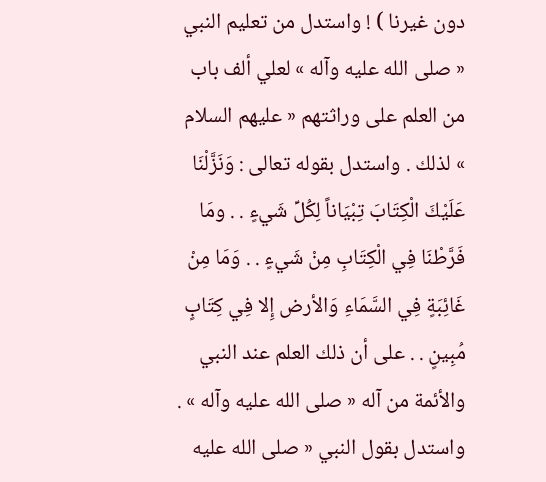دون غيرنا ) ! واستدل من تعليم النبي « صلى الله عليه وآله » لعلي ألف باب من العلم على وراثتهم « عليهم السلام » لذلك . واستدل بقوله تعالى : وَنَزَّلْنَا عَلَيْكَ الْكِتَابَ تِبْيَاناً لِكُلِّ شَيءٍ . . ومَا فَرَّطْنَا فِي الْكِتَابِ مِنْ شَيءٍ . . وَمَا مِنْ غَائِبَةٍ فِي السَّمَاءِ وَالأرض إِلا فِي كِتَابٍ مُبِينٍ . . على أن ذلك العلم عند النبي والأئمة من آله « صلى الله عليه وآله » . واستدل بقول النبي « صلى الله عليه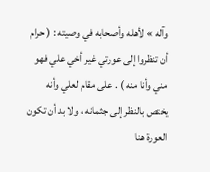وآله » لأهله وأصحابه في وصيته : ( حرام أن تنظروا إلى عورتي غير أخي علي فهو مني وأنا منه ) . على مقام لعلي وأنه يختص بالنظر إلى جثمانه ، ولا بد أن تكون العورة هنا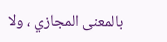بالمعنى المجازي ، ولا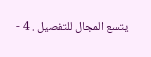يتسع المجال للتفصيل . 4 -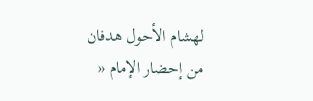لهشام الأحول هدفان من إحضار الإمام «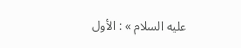عليه السلام » : الأول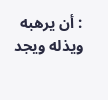: أن يرهبه ويذله ويجد